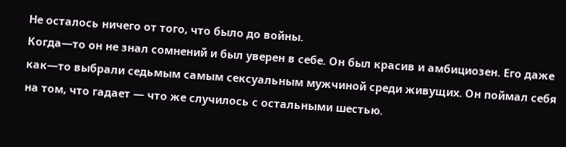Не осталось ничего от того, что было до войны.
Когда—то он не знал сомнений и был уверен в себе. Он был красив и амбициозен. Его даже как—то выбрали седьмым самым сексуальным мужчиной среди живущих. Он поймал себя на том, что гадает — что же случилось с остальными шестью.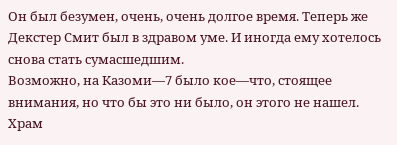Он был безумен, очень, очень долгое время. Теперь же Декстер Смит был в здравом уме. И иногда ему хотелось снова стать сумасшедшим.
Возможно, на Казоми—7 было кое—что, стоящее внимания, но что бы это ни было, он этого не нашел. Храм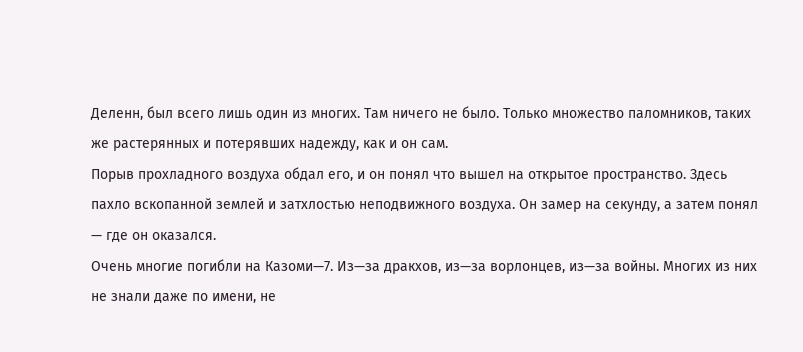Деленн, был всего лишь один из многих. Там ничего не было. Только множество паломников, таких же растерянных и потерявших надежду, как и он сам.
Порыв прохладного воздуха обдал его, и он понял что вышел на открытое пространство. Здесь пахло вскопанной землей и затхлостью неподвижного воздуха. Он замер на секунду, а затем понял — где он оказался.
Очень многие погибли на Казоми—7. Из—за дракхов, из—за ворлонцев, из—за войны. Многих из них не знали даже по имени, не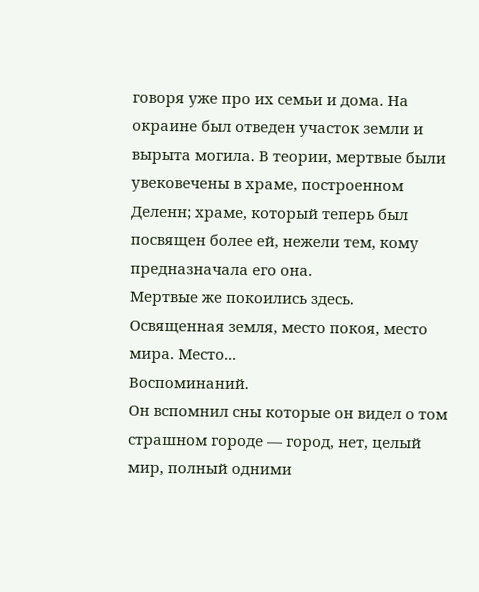говоря уже про их семьи и дома. На окраине был отведен участок земли и вырыта могила. В теории, мертвые были увековечены в храме, построенном Деленн; храме, который теперь был посвящен более ей, нежели тем, кому предназначала его она.
Мертвые же покоились здесь. Освященная земля, место покоя, место мира. Место...
Воспоминаний.
Он вспомнил сны которые он видел о том страшном городе — город, нет, целый мир, полный одними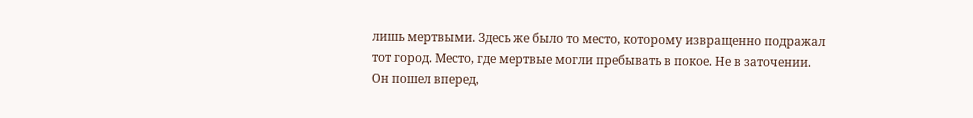лишь мертвыми. Здесь же было то место, которому извращенно подражал тот город. Место, где мертвые могли пребывать в покое. Не в заточении.
Он пошел вперед,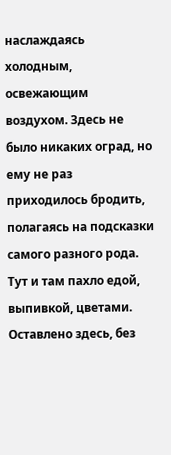наслаждаясь холодным, освежающим воздухом. Здесь не было никаких оград, но ему не раз приходилось бродить, полагаясь на подсказки самого разного рода. Тут и там пахло едой, выпивкой, цветами. Оставлено здесь, без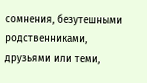сомнения, безутешными родственниками, друзьями или теми,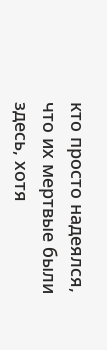кто просто надеялся, что их мертвые были здесь, хотя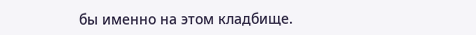бы именно на этом кладбище.